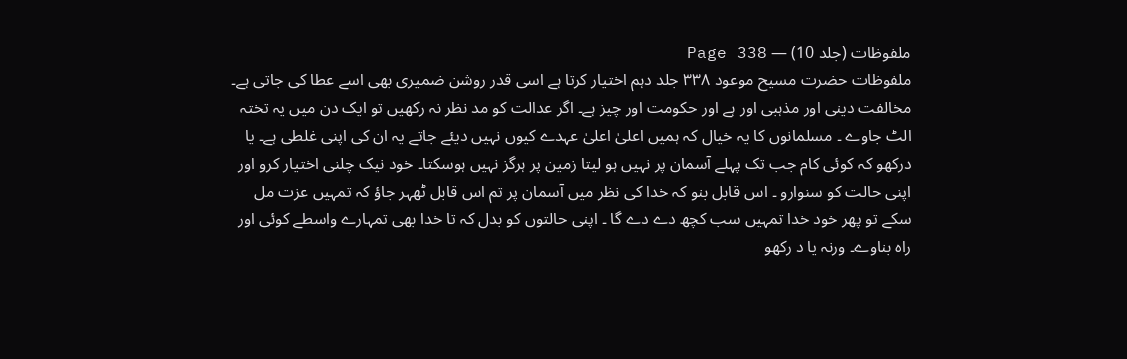ملفوظات (جلد 10) — Page 338
ملفوظات حضرت مسیح موعود ۳۳۸ جلد دہم اختیار کرتا ہے اسی قدر روشن ضمیری بھی اسے عطا کی جاتی ہے۔ مخالفت دینی اور مذہبی اور ہے اور حکومت اور چیز ہے۔ اگر عدالت کو مد نظر نہ رکھیں تو ایک دن میں یہ تختہ الٹ جاوے ۔ مسلمانوں کا یہ خیال کہ ہمیں اعلیٰ اعلیٰ عہدے کیوں نہیں دیئے جاتے یہ ان کی اپنی غلطی ہے۔ یا درکھو کہ کوئی کام جب تک پہلے آسمان پر نہیں ہو لیتا زمین پر ہرگز نہیں ہوسکتا۔ خود نیک چلنی اختیار کرو اور اپنی حالت کو سنوارو ۔ اس قابل بنو کہ خدا کی نظر میں آسمان پر تم اس قابل ٹھہر جاؤ کہ تمہیں عزت مل سکے تو پھر خود خدا تمہیں سب کچھ دے دے گا ۔ اپنی حالتوں کو بدل کہ تا خدا بھی تمہارے واسطے کوئی اور راہ بناوے۔ ورنہ یا د رکھو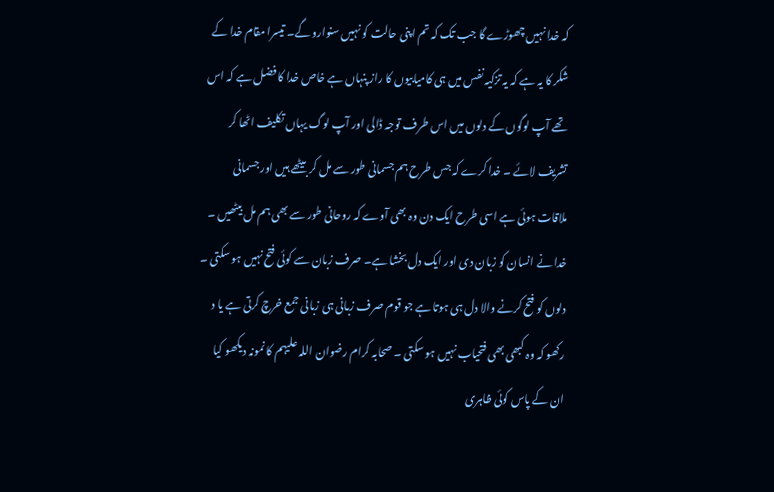کہ خدا نہیں چھوڑے گا جب تک کہ تم اپنی حالت کو نہیں سنوارو گے۔ تیسرا مقام خدا کے شکر کا یہ ہے کہ یہ تزکیہ نفس میں ہی کامیابیوں کا راز پنہاں ہے خاص خدا کا فضل ہے کہ اس تھے آپ لوگوں کے دلوں میں اس طرف توجہ ڈالی اور آپ لوگ یہاں تکلیف اٹھا کر تشریف لائے ۔ خدا کرے کہ جس طرح ہم جسمانی طور سے مل کر بیٹھے ہیں اور جسمانی ملاقات ہوئی ہے اسی طرح ایک دن وہ بھی آوے کہ روحانی طور سے بھی ہم مل بیٹھیں ۔ خدا نے انسان کو زبان دی اور ایک دل بخشا ہے۔ صرف زبان سے کوئی فتح نہیں ہو سکتی ۔ دلوں کو فتح کرنے والا دل ہی ہوتا ہے جو قوم صرف زبانی ہی زبانی جمع خرچ کرتی ہے یا د رکھو کہ وہ کبھی بھی فتحیاب نہیں ہو سکتی ۔ صحابہ کرام رضوان اللہ علیہم کا نمونہ دیکھو کیا ان کے پاس کوئی ظاہری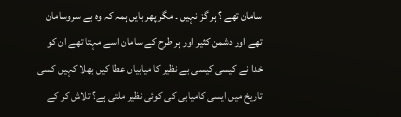سامان تھے ؟ ہر گز نہیں ۔ مگر پھر بایں ہمہ کہ وہ بے سروسامان تھے اور دشمن کثیر اور ہر طرح کے سامان اسے مہتا تھے ان کو خدا نے کیسی کیسی بے نظیر کا میابیاں عطا کیں بھلا کہیں کسی تاریخ میں ایسی کامیابی کی کوئی نظیر ملتی ہے؟ تلاش کر کے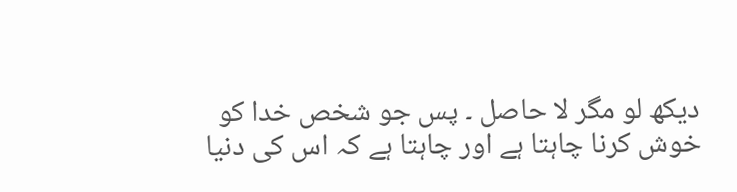دیکھ لو مگر لا حاصل ۔ پس جو شخص خدا کو خوش کرنا چاہتا ہے اور چاہتا ہے کہ اس کی دنیا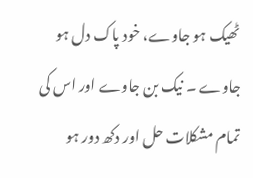ٹھیک ہو جاوے، خود پاک دل ہو جاوے ۔ نیک بن جاوے اور اس کی تمام مشکلات حل اور دکھ دور ہو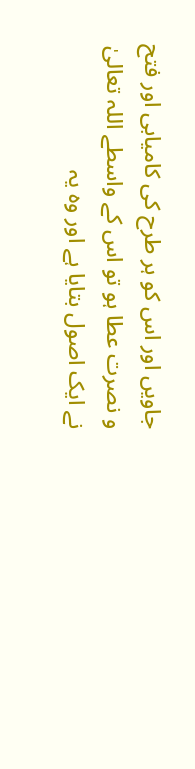جاویں اور اس کو ہر طرح کی کامیابی اور فتح و نصرت عطا ہو تو اس کے واسطے اللہ تعالیٰ نے ایک اصول بتایا ہے اور وہ یہ